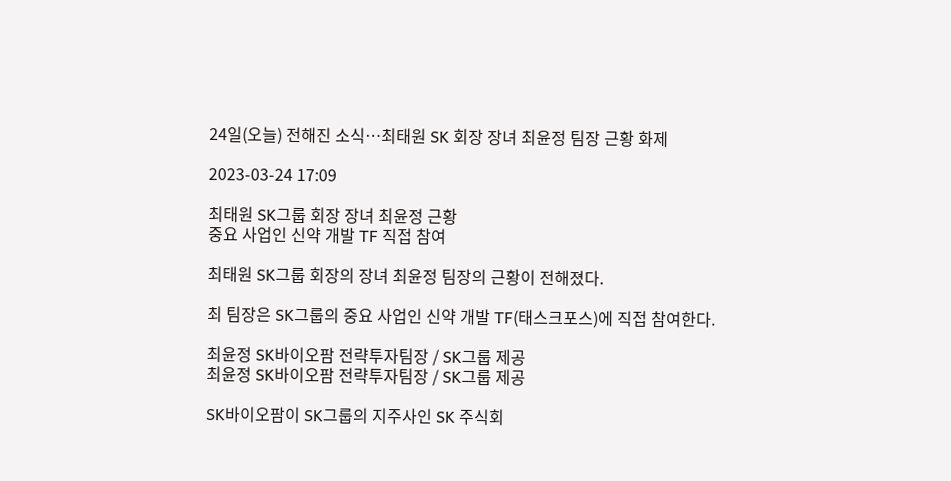24일(오늘) 전해진 소식…최태원 SK 회장 장녀 최윤정 팀장 근황 화제

2023-03-24 17:09

최태원 SK그룹 회장 장녀 최윤정 근황
중요 사업인 신약 개발 TF 직접 참여

최태원 SK그룹 회장의 장녀 최윤정 팀장의 근황이 전해졌다.

최 팀장은 SK그룹의 중요 사업인 신약 개발 TF(태스크포스)에 직접 참여한다.

최윤정 SK바이오팜 전략투자팀장 / SK그룹 제공
최윤정 SK바이오팜 전략투자팀장 / SK그룹 제공

SK바이오팜이 SK그룹의 지주사인 SK 주식회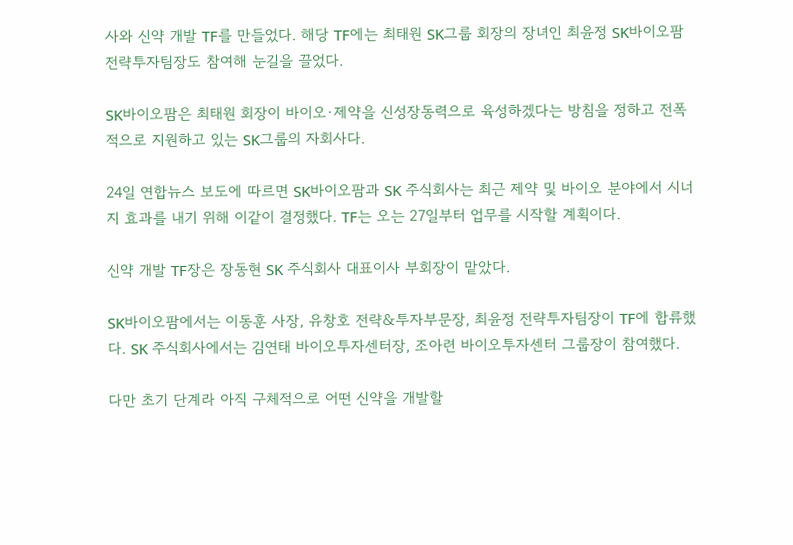사와 신약 개발 TF를 만들었다. 해당 TF에는 최태원 SK그룹 회장의 장녀인 최윤정 SK바이오팜 전략투자팀장도 참여해 눈길을 끌었다.

SK바이오팜은 최태원 회장이 바이오·제약을 신성장동력으로 육성하겠다는 방침을 정하고 전폭적으로 지원하고 있는 SK그룹의 자회사다.

24일 연합뉴스 보도에 따르면 SK바이오팜과 SK 주식회사는 최근 제약 및 바이오 분야에서 시너지 효과를 내기 위해 이같이 결정했다. TF는 오는 27일부터 업무를 시작할 계획이다.

신약 개발 TF장은 장동현 SK 주식회사 대표이사 부회장이 맡았다.

SK바이오팜에서는 이동훈 사장, 유창호 전략&투자부문장, 최윤정 전략투자팀장이 TF에 합류했다. SK 주식회사에서는 김연태 바이오투자센터장, 조아련 바이오투자센터 그룹장이 참여했다.

다만 초기 단계라 아직 구체적으로 어떤 신약을 개발할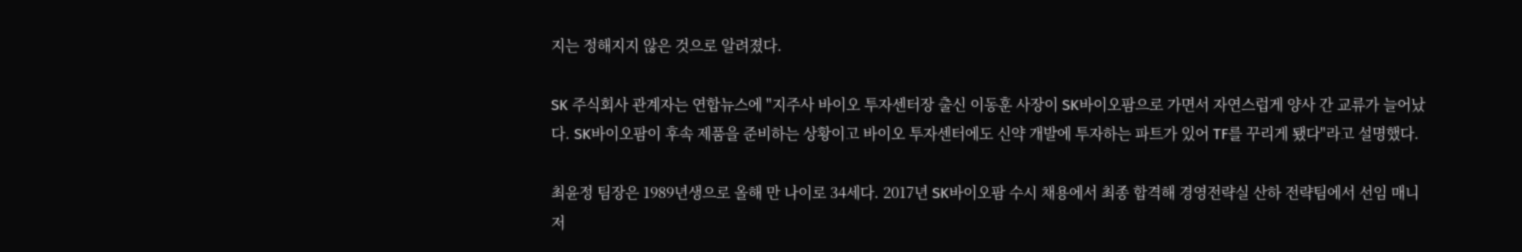지는 정해지지 않은 것으로 알려졌다.

SK 주식회사 관계자는 연합뉴스에 "지주사 바이오 투자센터장 출신 이동훈 사장이 SK바이오팜으로 가면서 자연스럽게 양사 간 교류가 늘어났다. SK바이오팜이 후속 제품을 준비하는 상황이고 바이오 투자센터에도 신약 개발에 투자하는 파트가 있어 TF를 꾸리게 됐다"라고 설명했다.

최윤정 팀장은 1989년생으로 올해 만 나이로 34세다. 2017년 SK바이오팜 수시 채용에서 최종 합격해 경영전략실 산하 전략팀에서 선임 매니저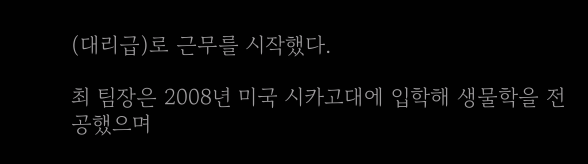(대리급)로 근무를 시작했다.

최 팀장은 2008년 미국 시카고대에 입학해 생물학을 전공했으며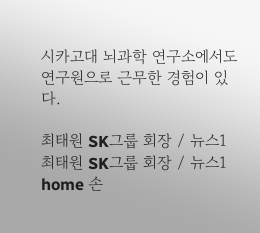시카고대 뇌과학 연구소에서도 연구원으로 근무한 경험이 있다.

최태원 SK그룹 회장 / 뉴스1
최태원 SK그룹 회장 / 뉴스1
home 손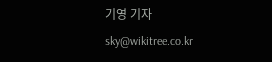기영 기자 sky@wikitree.co.kr